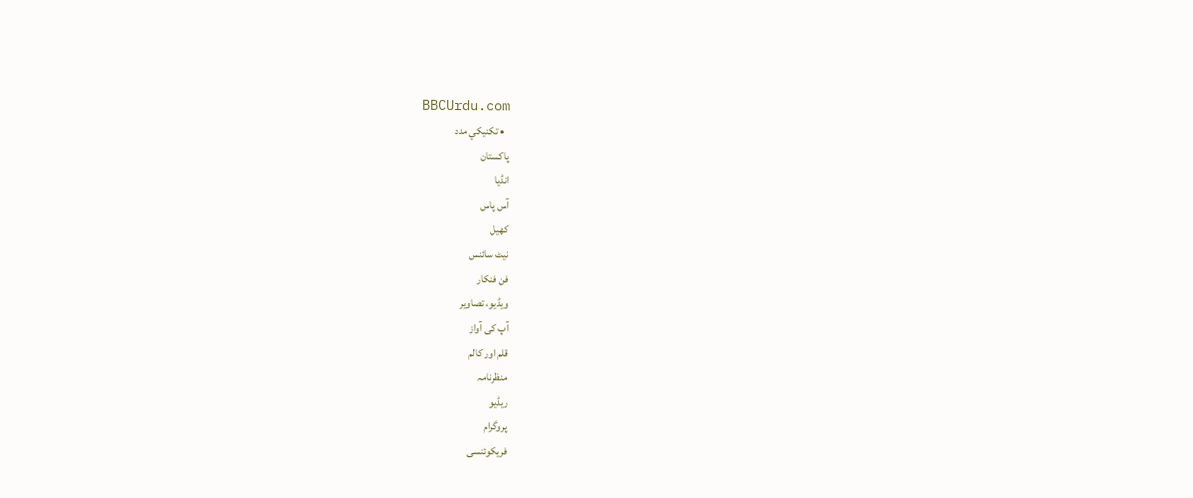BBCUrdu.com
  • تکنيکي مدد
پاکستان
انڈیا
آس پاس
کھیل
نیٹ سائنس
فن فنکار
ویڈیو، تصاویر
آپ کی آواز
قلم اور کالم
منظرنامہ
ریڈیو
پروگرام
فریکوئنسی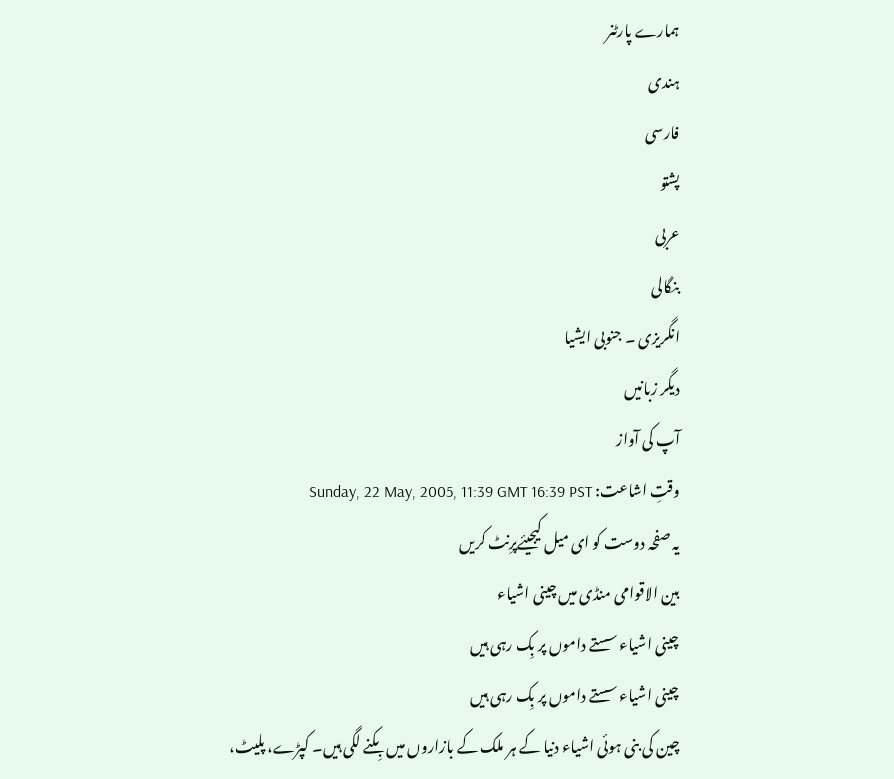ہمارے پارٹنر
ہندی
فارسی
پشتو
عربی
بنگالی
انگریزی ۔ جنوبی ایشیا
دیگر زبانیں
آپ کی آواز
وقتِ اشاعت: Sunday, 22 May, 2005, 11:39 GMT 16:39 PST
یہ صفحہ دوست کو ای میل کیجیئےپرِنٹ کریں
بین الاقوامی منڈی میں چینی اشیاء
چینی اشیاء سستے داموں پر بِک رہی ہیں
چینی اشیاء سستے داموں پر بِک رہی ہیں
چین کی بنی ہوئی اشیاء دنیا کے ہر ملک کے بازاروں میں بِکنے لگی ہیں۔ کپڑے، پلیٹ،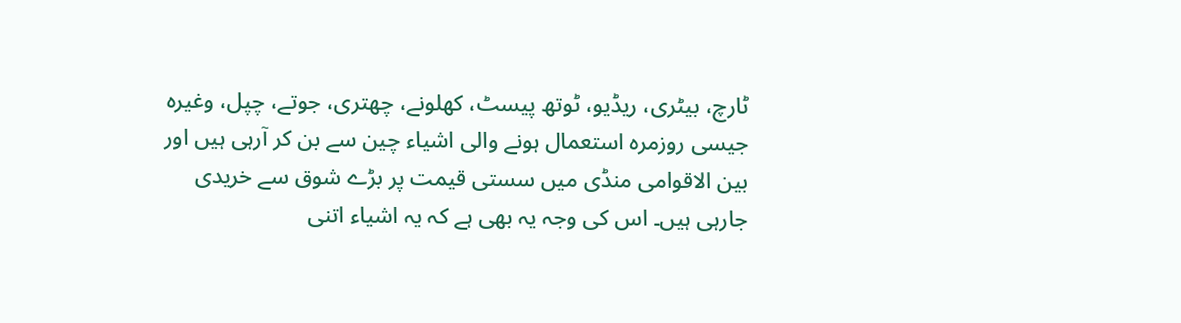ٹارچ، بیٹری، ریڈیو، ٹوتھ پیسٹ، کھلونے، چھتری، جوتے، چپل، وغیرہ جیسی روزمرہ استعمال ہونے والی اشیاء چین سے بن کر آرہی ہیں اور بین الاقوامی منڈی میں سستی قیمت پر بڑے شوق سے خریدی جارہی ہیں۔ اس کی وجہ یہ بھی ہے کہ یہ اشیاء اتنی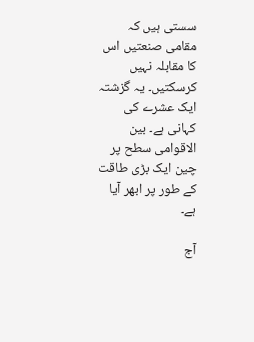سستی ہیں کہ مقامی صنعتیں اس کا مقابلہ نہیں کرسکتیں۔ یہ گزشتہ ایک عشرے کی کہانی ہے۔ بین الاقوامی سطح پر چین ایک بڑی طاقت کے طور پر ابھر آیا ہے۔

آج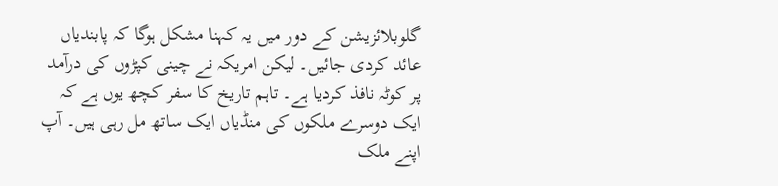گلوبلائزیشن کے دور میں یہ کہنا مشکل ہوگا کہ پابندیاں عائد کردی جائیں۔ لیکن امریکہ نے چینی کپڑوں کی درآمد پر کوٹہ نافذ کردیا ہے۔ تاہم تاریخ کا سفر کچھ یوں ہے کہ ایک دوسرے ملکوں کی منڈیاں ایک ساتھ مل رہی ہیں۔ آپ اپنے ملک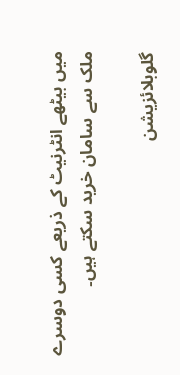میں بیٹھے انٹرنیٹ کے ذریعے کسی دوسرے ملک سے سامان خرید سکتے ہیں۔

گلوبلائزیشن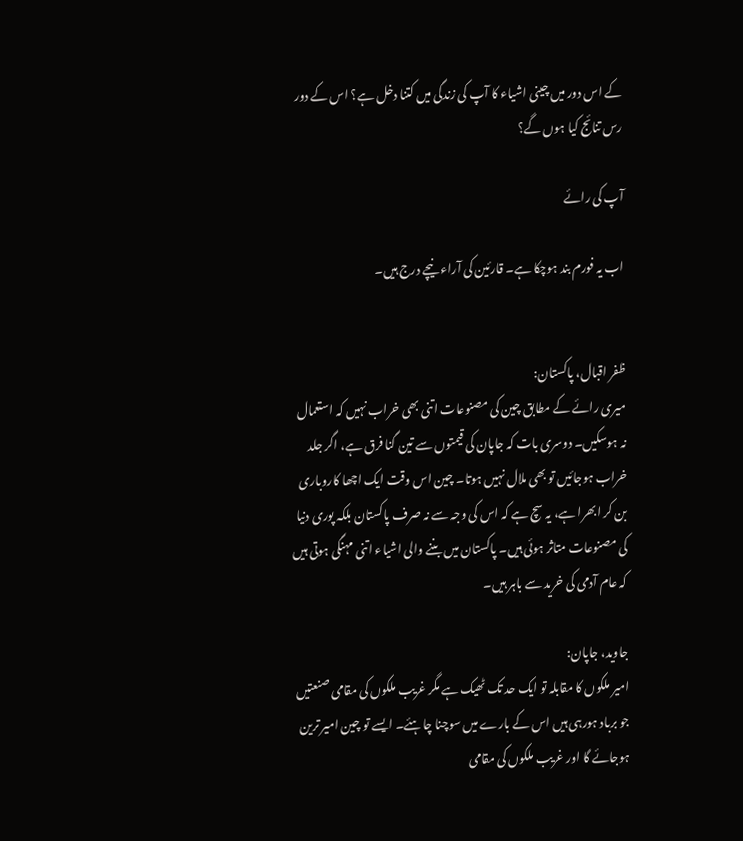کے اس دور میں چینی اشیاء کا آپ کی زندگی میں کتنا دخل ہے؟ اس کے دور رس تنائج کیا ہوں گے؟

آپ کی رائے

اب یہ فورم بند ہوچکا ہے۔ قارئین کی آراء نیچے درج ہیں۔


ظفر اقبال، پاکستان:
میری رائے کے مطابق چین کی مصنوعات اتنی بھی خراب نہیں کہ استعمال نہ ہوسکیں۔ دوسری بات کہ جاپان کی قیمتوں سے تین گنا فرق ہے، اگر جلد خراب ہوجائیں تو بھی ملال نہیں ہوتا۔ چین اس وقت ایک اچھا کاروباری بن کر ابھرا ہے، یہ سچ ہے کہ اس کی وجہ سے نہ صرف پاکستان بلکہ پوری دنیا کی مصنوعات متاثر ہوئی ہیں۔ پاکستان میں بننے والی اشیاء اتنی مہنگی ہوتی ہیں کہ عام آدمی کی خرید سے باہر ہیں۔

جاوید، جاپان:
امیر ملکوں کا مقابلہ تو ایک حد تک ٹھیک ہے مگر غریب ملکوں کی مقامی صنعتیں جو برباد ہورہی ہیں اس کے بارے میں سوچنا چاہئے۔ ایسے تو چین امیر ترین ہوجائے گا اور غریب ملکوں کی مقامی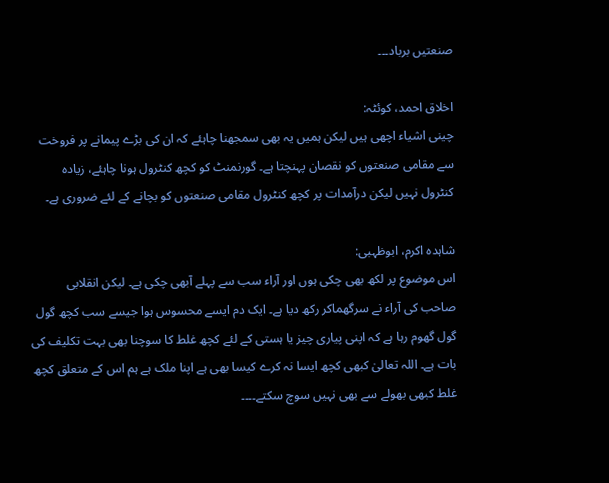صنعتیں برباد۔۔۔

اخلاق احمد، کوئٹہ:
چینی اشیاء اچھی ہیں لیکن ہمیں یہ بھی سمجھنا چاہئے کہ ان کی بڑے پیمانے پر فروخت سے مقامی صنعتوں کو نقصان پہنچتا ہے۔ گورنمنٹ کو کچھ کنٹرول ہونا چاہئے، زیادہ کنٹرول نہیں لیکن درآمدات پر کچھ کنٹرول مقامی صنعتوں کو بچانے کے لئے ضروری ہے۔

شاہدہ اکرم، ابوظہبی:
اس موضوع پر لکھ بھی چکی ہوں اور آراء سب سے پہلے آبھی چکی ہے۔ لیکن انقلابی صاحب کی آراء نے سرگھماکر رکھ دیا ہے۔ ایک دم ایسے محسوس ہوا جیسے سب کچھ گول گول گھوم رہا ہے کہ اپنی پیاری چیز یا ہستی کے لئے کچھ غلط کا سوچنا بھی بہت تکلیف کی بات ہے۔ اللہ تعالیٰ کبھی کچھ ایسا نہ کرے کیسا بھی ہے اپنا ملک ہے ہم اس کے متعلق کچھ غلط کبھی بھولے سے بھی نہیں سوچ سکتے۔۔۔۔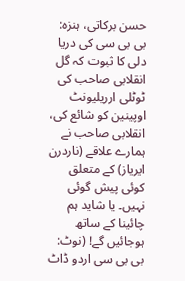حسن برکاتی، ہنزہ:
بی بی سی کی دریا دلی کا ثبوت کہ گل انقلابی صاحب کی ٹوٹلی ارریلیونٹ اوپینین کو شائع کی، انقلابی صاحب نے ہمارے علاقے (ناردرن ایریاز) کے متعلق کوئی پیش گوئی نہیں۔ یا شاید ہم چائینا کے ساتھ ہوجائیں گے! (نوٹ: بی بی سی اردو ڈاٹ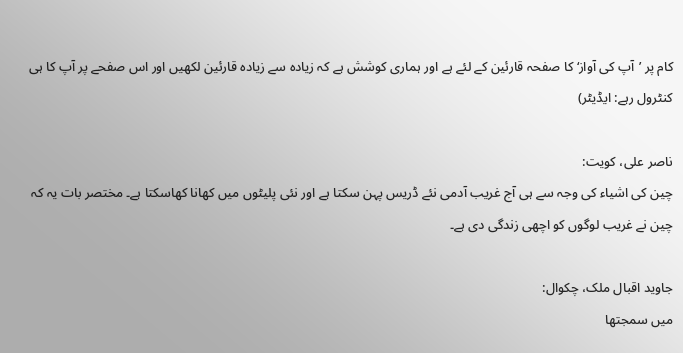کام پر ’آپ کی آواز‘ کا صفحہ قارئین کے لئے ہے اور ہماری کوشش ہے کہ زیادہ سے زیادہ قارئین لکھیں اور اس صفحے پر آپ کا ہی کنٹرول رہے: ایڈیٹر)

ناصر علی، کویت:
چین کی اشیاء کی وجہ سے ہی آج غریب آدمی نئے ڈریس پہن سکتا ہے اور نئی پلیٹوں میں کھانا کھاسکتا ہے۔ مختصر بات یہ کہ چین نے غریب لوگوں کو اچھی زندگی دی ہے۔

جاوید اقبال ملک، چکوال:
میں سمجتھا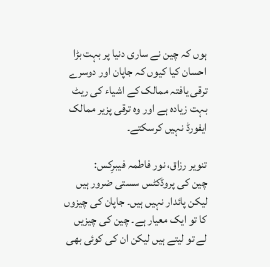ہوں کہ چین نے ساری دنیا پر بہت بڑا احسان کیا کیوں کہ جاپان اور دوسرے ترقی یافتہ ممالک کے اشیاء کی ریٹ بہت زیادہ ہے اور وہ ترقی پزیر ممالک ایفورڈ نہیں کرسکتے۔

تنویر رزاق، نور فاطمہ فیبرِکس:
چین کی پروڈکٹس سستی ضرور ہیں لیکن پائدار نہیں ہیں۔ جاپان کی چیزوں کا تو ایک معیار ہے۔ چین کی چیزیں لے تو لیتے ہیں لیکن ان کی کوئی بھی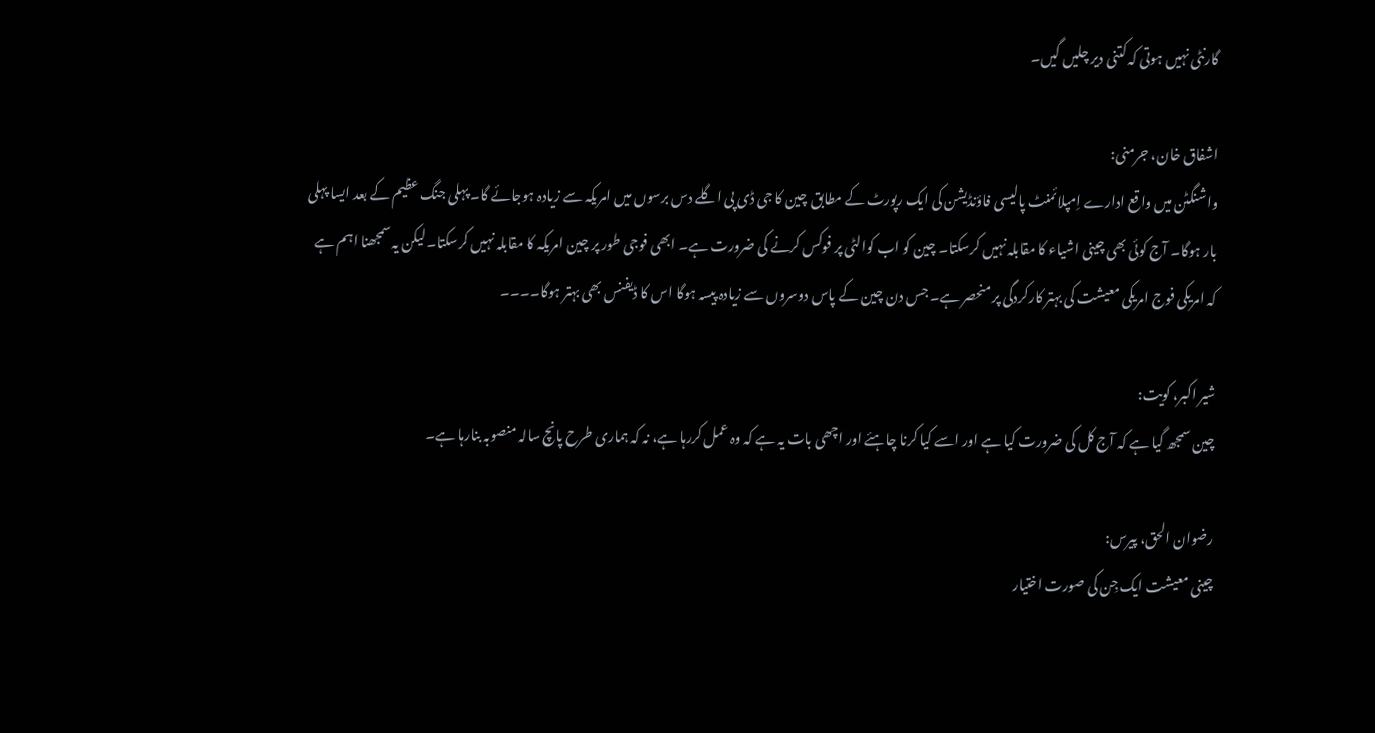گارنٹی نہیں ہوتی کہ کتنی دیر چلیں گیں۔

اشفاق خان، جرمنی:
واشنگٹن میں واقع ادارے اِمپلائمنٹ پالیسی فاؤنڈیشن کی ایک رپورٹ کے مطابق چین کا جی ڈی پی اگلے دس برسوں میں امریکہ سے زیادہ ہوجائے گا۔ پہلی جنگ عظیم کے بعد ایسا پہلی بار ہوگا۔ آج کوئی بھی چینی اشیاء کا مقابلہ نہیں کرسکتا۔ چین کو اب کوالٹی پر فوکس کرنے کی ضرورت ہے۔ ابھی فوجی طور پر چین امریکہ کا مقابلہ نہیں کرسکتا۔ لیکن یہ سمجھنا اہم ہے کہ امریکی فوج امریکی معیشت کی بہتر کارکردگی پر منحصر ہے۔ جس دن چین کے پاس دوسروں سے زیادہ پیسہ ہوگا اس کا ڈیفنس بھی بہتر ہوگا۔۔۔۔

شیر اکبر، کویت:
چین سمجھ گیا ہے کہ آج کل کی ضرورت کیا ہے اور اسے کیا کرنا چاہئے اور اچھی بات یہ ہے کہ وہ عمل کررہا ہے، نہ کہ ہماری طرح پانچ سالہ منصوبہ بنارہا ہے۔

رضوان الحق، پیرس:
چینی معیشت ایک جِن کی صورت اختیار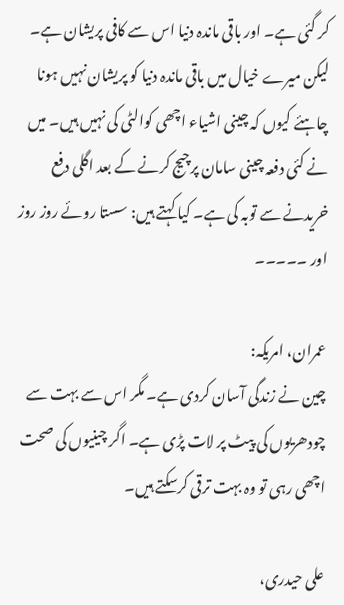کر گئی ہے۔ اور باقی ماندہ دنیا اس سے کافی پریشان ہے۔ لیکن میرے خیال میں باقی ماندہ دنیا کو پریشان نہیں ہونا چاہئے کیوں کہ چینی اشیاء اچھی کوالٹی کی نہیں ہیں۔ میں نے کئی دفعہ چینی سامان پرچیج کرنے کے بعد اگلی دفع خریدنے سے توبہ کی ہے۔ کیا کہتے ہیں: سستا روئے روز روز اور ۔۔۔۔۔

عمران، امریکہ:
چین نے زندگی آسان کردی ہے۔ مگر اس سے بہت سے چودھریوں کی پیٹ پر لات پڑی ہے۔ اگر چینیوں کی صحت اچھی رہی تو وہ بہت ترقی کرسکتے ہیں۔

علی حیدری،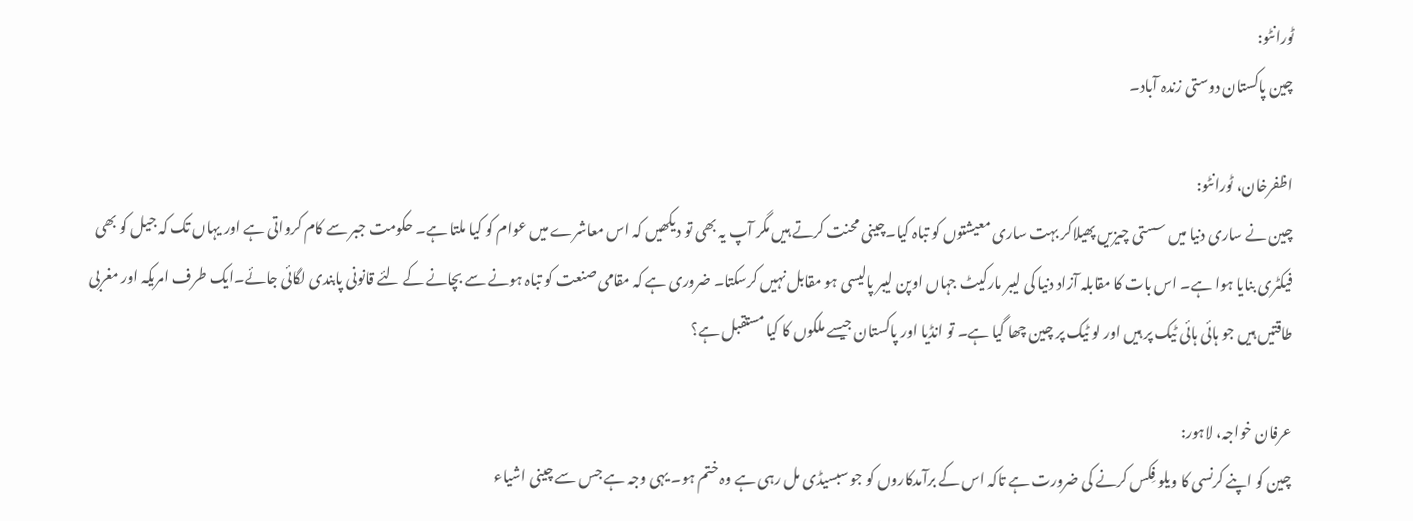ٹورانٹو:
چین پاکستان دوستی زندہ آباد۔

اظفرخان، ٹورانٹو:
چین نے ساری دنیا میں سستی چیزیں پھیلاکر بہت ساری معیشتوں کو تباہ کیا۔چینی محنت کرتے ہیں مگر آپ یہ بھی تو دیکھیں کہ اس معاشرے میں عوام کو کیا ملتا ہے۔ حکومت جبر سے کام کرواتی ہے اور یہاں تک کہ جیل کو بھی فیکٹری بنایا ہوا ہے۔ اس بات کا مقابلہ آزاد دنیا کی لیبر مارکیٹ جہاں اوپن لیبر پالیسی ہو مقابل نہیں کرسکتا۔ ضروری ہے کہ مقامی صنعت کو تباہ ہونے سے بچانے کے لئے قانونی پابندی لگائی جائے۔ایک طرف امریکہ اور مغربی طاقتیں ہیں جو ہائی ہائی ٹیک پر ہیں اور لو ٹیک پر چین چھا گیا ہے۔ تو انڈیا اور پاکستان جیسے ملکوں کا کیا مستقبل ہے؟

عرفان خواجہ، لاہور:
چین کو اپنے کرنسی کا ویلو فِکس کرنے کی ضرورت ہے تاکہ اس کے برآمدکاروں کو جو سبسیڈی مل رہی ہے وہ ختم ہو۔ یہی وجہ ہے جس سے چینی اشیاء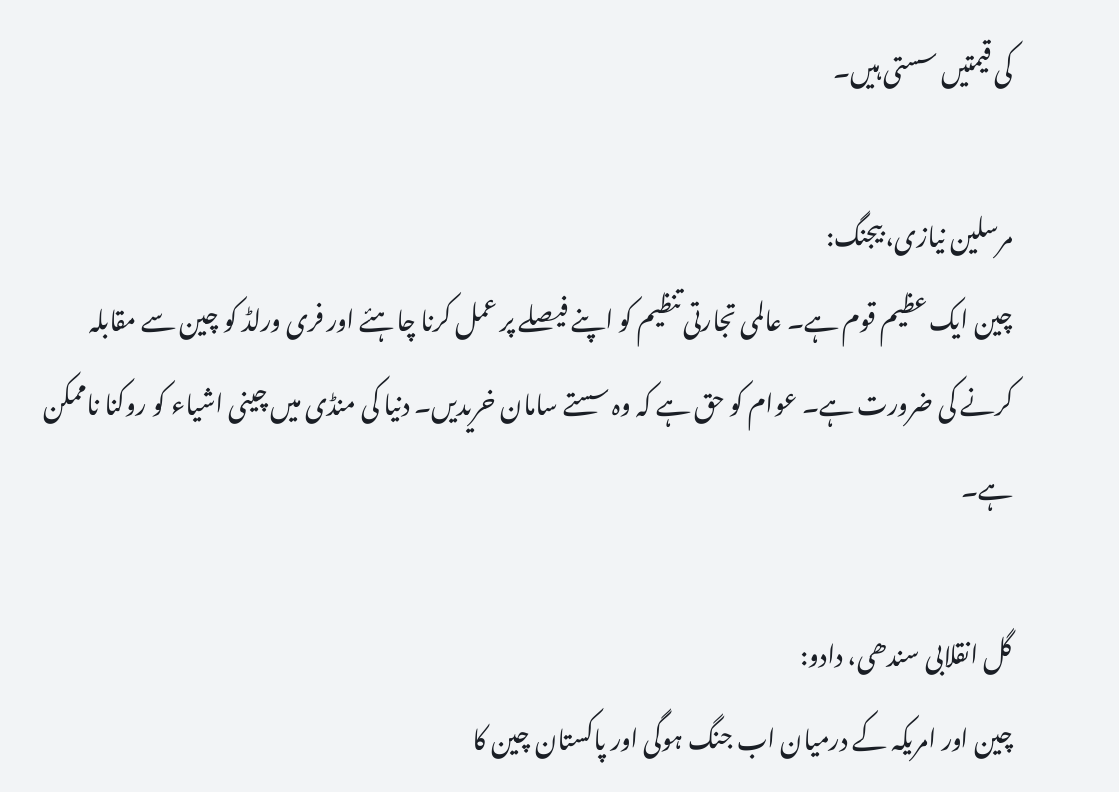کی قیمتیں سستی ہیں۔

مرسلین نیازی، بیجنگ:
چین ایک عظیم قوم ہے۔ عالمی تجارتی تنظیم کو اپنے فیصلے پر عمل کرنا چاہئے اور فری ورلڈ کو چین سے مقابلہ کرنے کی ضرورت ہے۔ عوام کو حق ہے کہ وہ سستے سامان خریدیں۔ دنیا کی منڈی میں چینی اشیاء کو روکنا ناممکن ہے۔

گل انقلابی سندھی، دادو:
چین اور امریکہ کے درمیان اب جنگ ہوگی اور پاکستان چین کا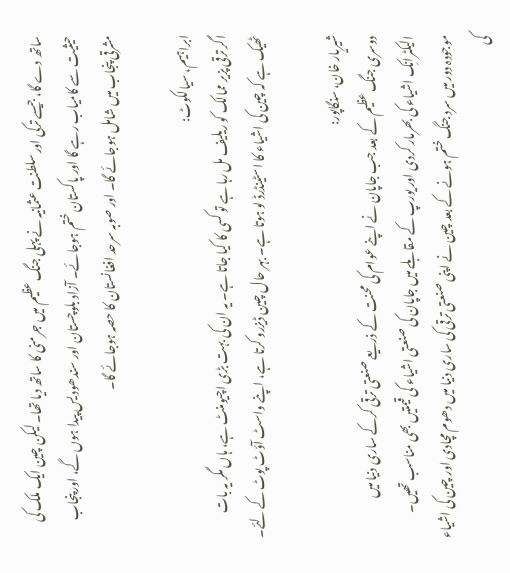ساتھ دے گا، جیسے ترکی اور سلطنت عثمانیہ نے پہلی جنگ عظیم میں جرمنی کا ساتھ دیا تھا۔ لیکن چین ایک ملک کی حیثیت سے کامیاب رہے گا اور پاکستان ختم ہوجائے۔ آزاد بلوچستان اور سندھودیس پیدا ہوں گے، اور پنجاب مشرقی پنجاب میں شامل ہوجائے گا۔ اور صوبہ سرحد افغانستان کا حصہ ہوجائے گا۔

ابراہیم، سیالکوٹ:
اگر ترقی پزیر ممالک کو ریلیف مل رہا ہے تو کسی کا کیا جاتا ہے۔ یہ ان کی بہت بڑی اچیومنٹ ہے، ہاں مگر یہ بات ٹھیک ہے کہ چین کی اشیاء کا اسٹینڈرڈ لو ہوتا ہے۔ بہر حال چین ڈیزرو کرتا ہے، اپنے واسٹ آؤٹ پوٹ کے لئے۔

شیریار خان، سنگاپور:
دوسری جنگ عظیم کے بعد جب جاپان نے اپنے عوام کی محنت کے ذریعے صنعتی ترقی کرکے ساری دنیا میں الیکٹرانِک اشیاء کی بھرمار کردی اور یورپ کے مقابلے میں جاپان کی صنعتی اشیاء کی قیمتیں بھی مناسب تھیں۔ موجودہ دور میں سرد جنگ ختم ہونے کے بعد چین نے اپنی صنعتی ترقی کی ساری دنیا میں دھوم مچادی اور چین کی اشیاء کی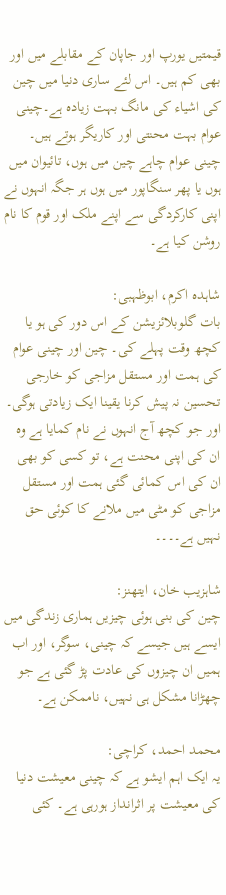قیمتیں یورپ اور جاپان کے مقابلے میں اور بھی کم ہیں۔ اس لئے ساری دنیا میں چین کی اشیاء کی مانگ بہت زیادہ ہے۔چینی عوام بہت محنتی اور کاریگر ہوتے ہیں۔ چینی عوام چاہے چین میں ہوں، تائیوان میں ہوں یا پھر سنگاپور میں ہوں ہر جگہ انہوں نے اپنی کارکردگی سے اپنے ملک اور قوم کا نام روشن کیا ہے۔

شاہدہ اکرم، ابوظہبی:
بات گلوبلائزیشن کے اس دور کی ہو یا کچھ وقت پہلے کی۔ چین اور چینی عوام کی ہمت اور مستقل مزاجی کو خارجی تحسین نہ پیش کرنا یقینا ایک زیادتی ہوگی۔ اور جو کچھ آج انہوں نے نام کمایا ہے وہ ان کی اپنی محنت ہے، تو کسی کو بھی ان کی اس کمائی گئی ہمت اور مستقل مزاجی کو مٹی میں ملانے کا کوئی حق نہیں ہے۔۔۔۔

شاہزیب خان، ایتھنز:
چین کی بنی ہوئی چیزیں ہماری زندگی میں ایسے ہیں جیسے کہ چینی، سوگر، اور اب ہمیں ان چیزوں کی عادت پڑ گئی ہے جو چھڑانا مشکل ہی نہیں، ناممکن ہے۔

محمد احمد، کراچی:
یہ ایک اہم ایشو ہے کہ چینی معیشت دنیا کی معیشت پر اثرانداز ہورہی ہے۔ کئی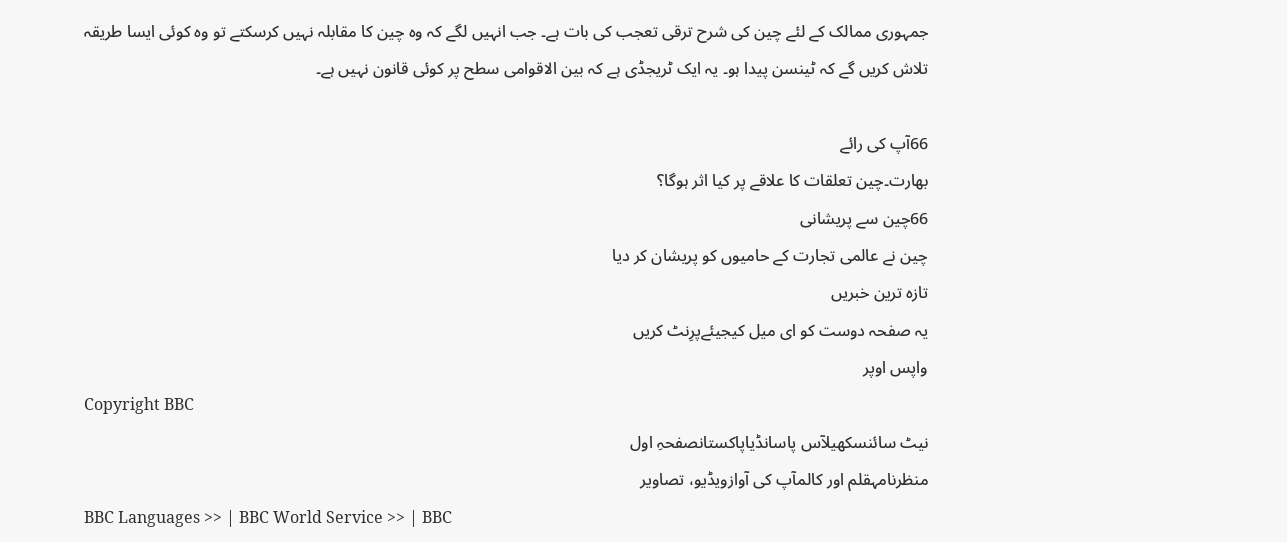جمہوری ممالک کے لئے چین کی شرح ترقی تعجب کی بات ہے۔ جب انہیں لگے کہ وہ چین کا مقابلہ نہیں کرسکتے تو وہ کوئی ایسا طریقہ تلاش کریں گے کہ ٹینسن پیدا ہو۔ یہ ایک ٹریجڈی ہے کہ بین الاقوامی سطح پر کوئی قانون نہیں ہے۔

66آپ کی رائے
بھارت۔چین تعلقات کا علاقے پر کیا اثر ہوگا؟
66چین سے پریشانی
چین نے عالمی تجارت کے حامیوں کو پریشان کر دیا
تازہ ترین خبریں
یہ صفحہ دوست کو ای میل کیجیئےپرِنٹ کریں
واپس اوپر
Copyright BBC
نیٹ سائنسکھیلآس پاسانڈیاپاکستانصفحہِ اول
منظرنامہقلم اور کالمآپ کی آوازویڈیو، تصاویر
BBC Languages >> | BBC World Service >> | BBC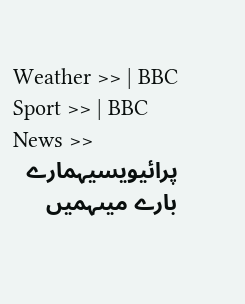Weather >> | BBC Sport >> | BBC News >>
پرائیویسیہمارے بارے میںہمیں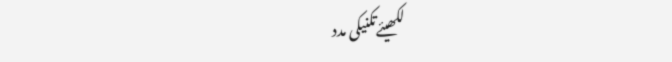لکھیئےتکنیکی مدد